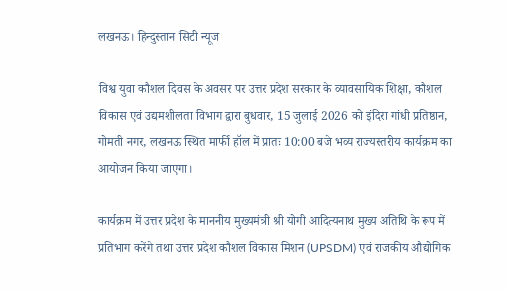लखनऊ। हिन्दुस्तान सिटी न्यूज

विश्व युवा कौशल दिवस के अवसर पर उत्तर प्रदेश सरकार के व्यावसायिक शिक्षा, कौशल विकास एवं उद्यमशीलता विभाग द्वारा बुधवार, 15 जुलाई 2026 को इंदिरा गांधी प्रतिष्ठान, गोमती नगर, लखनऊ स्थित मार्फी हॉल में प्रातः 10:00 बजे भव्य राज्यस्तरीय कार्यक्रम का आयोजन किया जाएगा।

कार्यक्रम में उत्तर प्रदेश के माननीय मुख्यमंत्री श्री योगी आदित्यनाथ मुख्य अतिथि के रूप में प्रतिभाग करेंगे तथा उत्तर प्रदेश कौशल विकास मिशन (UPSDM) एवं राजकीय औद्योगिक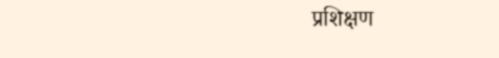प्रशिक्षण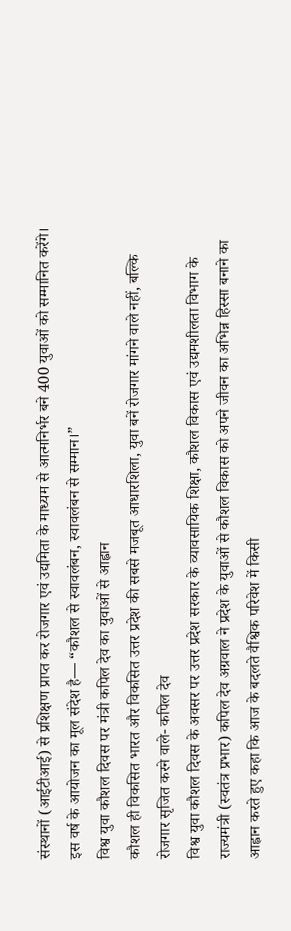संस्थानों (आईटीआई) से प्रशिक्षण प्राप्त कर रोजगार एवं उद्यमिता के माध्यम से आत्मनिर्भर बने 400 युवाओं को सम्मानित करेंगे। इस वर्ष के आयोजन का मूल संदेश है— “कौशल से स्वावलंबन, स्वावलंबन से सम्मान।”
विश्व युवा कौशल दिवस पर मंत्री कपिल देव का युवाओं से आह्वान
कौशल ही विकसित भारत और विकसित उत्तर प्रदेश की सबसे मजबूत आधारशिला, युवा बनें रोजगार मांगने वाले नहीं, बल्कि रोजगार सृजित करने वाले- कपिल देव
विश्व युवा कौशल दिवस के अवसर पर उत्तर प्रदेश सरकार के व्यावसायिक शिक्षा, कौशल विकास एवं उद्यमशीलता विभाग के राज्यमंत्री (स्वतंत्र प्रभार) कपिल देव अग्रवाल ने प्रदेश के युवाओं से कौशल विकास को अपने जीवन का अभिन्न हिस्सा बनाने का आह्वान करते हुए कहा कि आज के बदलते वैश्विक परिवेश में किसी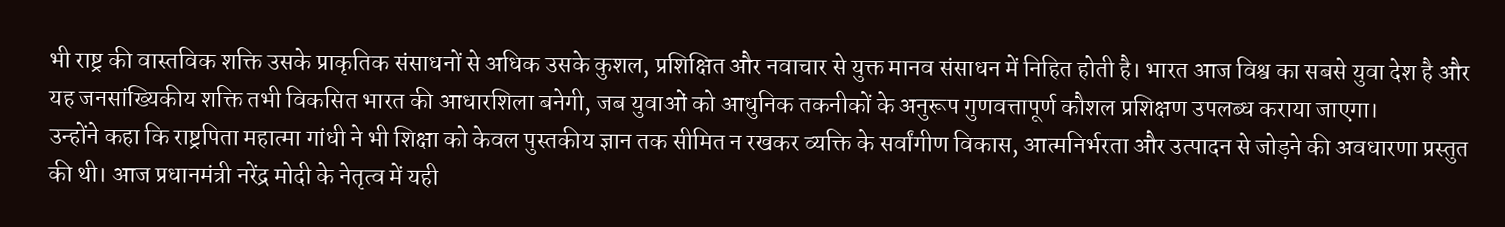भी राष्ट्र की वास्तविक शक्ति उसके प्राकृतिक संसाधनों से अधिक उसके कुशल, प्रशिक्षित और नवाचार से युक्त मानव संसाधन में निहित होती है। भारत आज विश्व का सबसे युवा देश है और यह जनसांख्यिकीय शक्ति तभी विकसित भारत की आधारशिला बनेगी, जब युवाओं को आधुनिक तकनीकों के अनुरूप गुणवत्तापूर्ण कौशल प्रशिक्षण उपलब्ध कराया जाएगा।
उन्होंने कहा कि राष्ट्रपिता महात्मा गांधी ने भी शिक्षा को केवल पुस्तकीय ज्ञान तक सीमित न रखकर व्यक्ति के सर्वांगीण विकास, आत्मनिर्भरता और उत्पादन से जोड़ने की अवधारणा प्रस्तुत की थी। आज प्रधानमंत्री नरेंद्र मोदी के नेतृत्व में यही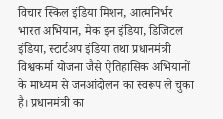विचार स्किल इंडिया मिशन, आत्मनिर्भर भारत अभियान, मेक इन इंडिया, डिजिटल इंडिया, स्टार्टअप इंडिया तथा प्रधानमंत्री विश्वकर्मा योजना जैसे ऐतिहासिक अभियानों के माध्यम से जनआंदोलन का स्वरूप ले चुका है। प्रधानमंत्री का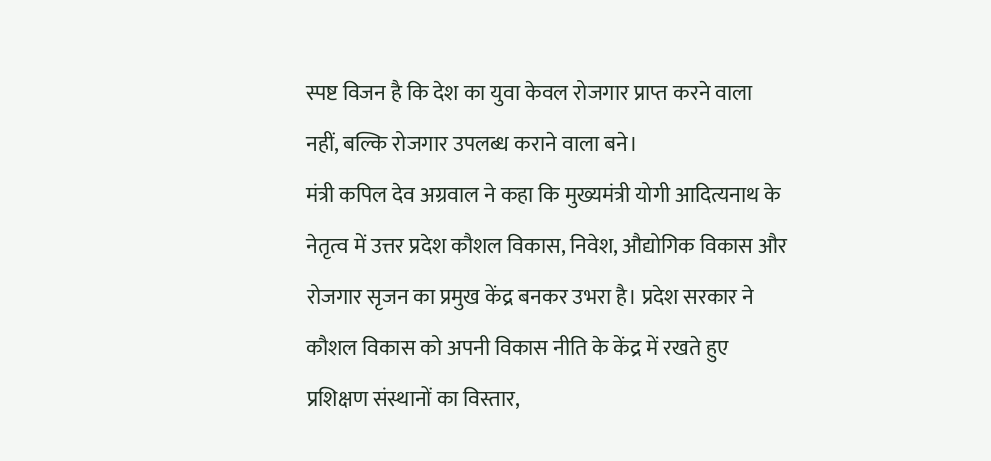स्पष्ट विजन है कि देश का युवा केवल रोजगार प्राप्त करने वाला नहीं, बल्कि रोजगार उपलब्ध कराने वाला बने।
मंत्री कपिल देव अग्रवाल ने कहा कि मुख्यमंत्री योगी आदित्यनाथ के नेतृत्व में उत्तर प्रदेश कौशल विकास, निवेश, औद्योगिक विकास और रोजगार सृजन का प्रमुख केंद्र बनकर उभरा है। प्रदेश सरकार ने कौशल विकास को अपनी विकास नीति के केंद्र में रखते हुए प्रशिक्षण संस्थानों का विस्तार,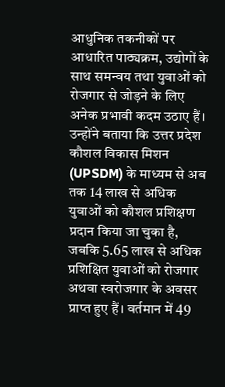आधुनिक तकनीकों पर आधारित पाठ्यक्रम, उद्योगों के साथ समन्वय तथा युवाओं को रोजगार से जोड़ने के लिए अनेक प्रभावी कदम उठाए हैं।
उन्होंने बताया कि उत्तर प्रदेश कौशल विकास मिशन (UPSDM) के माध्यम से अब तक 14 लाख से अधिक युवाओं को कौशल प्रशिक्षण प्रदान किया जा चुका है, जबकि 5.65 लाख से अधिक प्रशिक्षित युवाओं को रोजगार अथवा स्वरोजगार के अवसर प्राप्त हुए हैं। वर्तमान में 49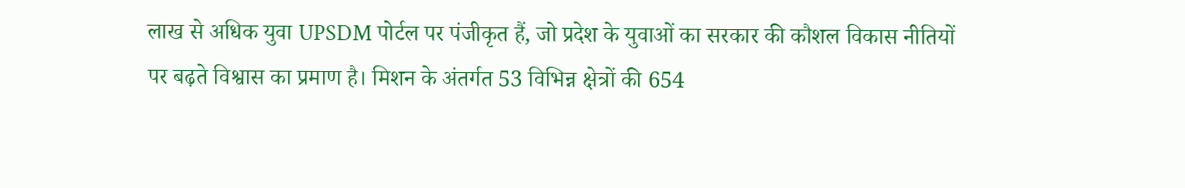लाख से अधिक युवा UPSDM पोर्टल पर पंजीकृत हैं, जो प्रदेश के युवाओं का सरकार की कौशल विकास नीतियों पर बढ़ते विश्वास का प्रमाण है। मिशन के अंतर्गत 53 विभिन्न क्षेत्रों की 654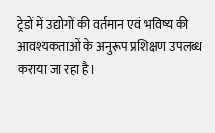ट्रेडों में उद्योगों की वर्तमान एवं भविष्य की आवश्यकताओं के अनुरूप प्रशिक्षण उपलब्ध कराया जा रहा है।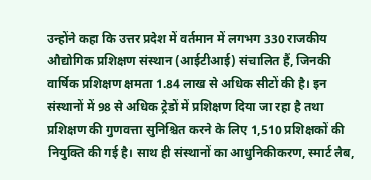उन्होंने कहा कि उत्तर प्रदेश में वर्तमान में लगभग 330 राजकीय औद्योगिक प्रशिक्षण संस्थान (आईटीआई) संचालित हैं, जिनकी वार्षिक प्रशिक्षण क्षमता 1.84 लाख से अधिक सीटों की है। इन संस्थानों में 98 से अधिक ट्रेडों में प्रशिक्षण दिया जा रहा है तथा प्रशिक्षण की गुणवत्ता सुनिश्चित करने के लिए 1,510 प्रशिक्षकों की नियुक्ति की गई है। साथ ही संस्थानों का आधुनिकीकरण, स्मार्ट लैब,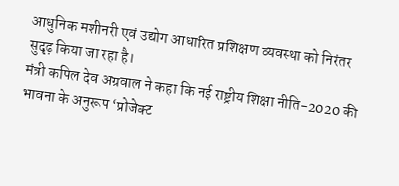आधुनिक मशीनरी एवं उद्योग आधारित प्रशिक्षण व्यवस्था को निरंतर सुदृढ़ किया जा रहा है।
मंत्री कपिल देव अग्रवाल ने कहा कि नई राष्ट्रीय शिक्षा नीति-2020 की भावना के अनुरूप ‘प्रोजेक्ट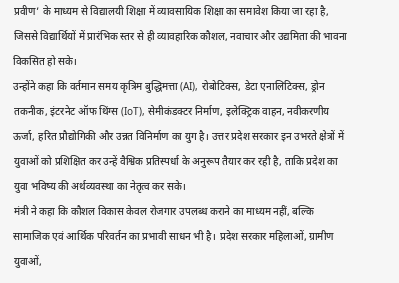प्रवीण’ के माध्यम से विद्यालयी शिक्षा में व्यावसायिक शिक्षा का समावेश किया जा रहा है, जिससे विद्यार्थियों में प्रारंभिक स्तर से ही व्यावहारिक कौशल, नवाचार और उद्यमिता की भावना विकसित हो सके।
उन्होंने कहा कि वर्तमान समय कृत्रिम बुद्धिमत्ता (AI), रोबोटिक्स, डेटा एनालिटिक्स, ड्रोन तकनीक, इंटरनेट ऑफ थिंग्स (IoT), सेमीकंडक्टर निर्माण, इलेक्ट्रिक वाहन, नवीकरणीय ऊर्जा, हरित प्रौद्योगिकी और उन्नत विनिर्माण का युग है। उत्तर प्रदेश सरकार इन उभरते क्षेत्रों में युवाओं को प्रशिक्षित कर उन्हें वैश्विक प्रतिस्पर्धा के अनुरूप तैयार कर रही है, ताकि प्रदेश का युवा भविष्य की अर्थव्यवस्था का नेतृत्व कर सके।
मंत्री ने कहा कि कौशल विकास केवल रोजगार उपलब्ध कराने का माध्यम नहीं, बल्कि सामाजिक एवं आर्थिक परिवर्तन का प्रभावी साधन भी है। प्रदेश सरकार महिलाओं, ग्रामीण युवाओं,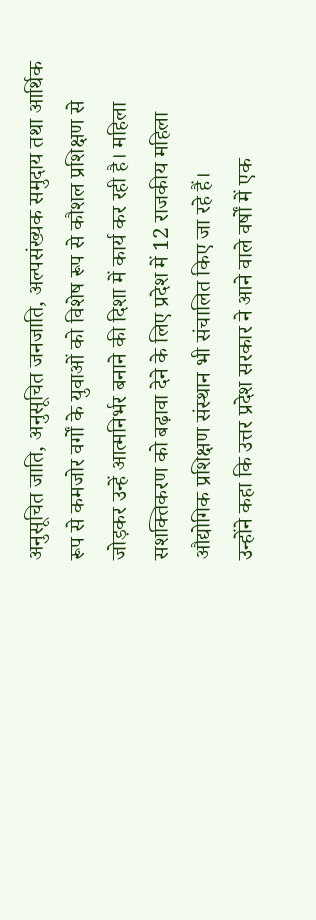अनुसूचित जाति, अनुसूचित जनजाति, अल्पसंख्यक समुदाय तथा आर्थिक रूप से कमजोर वर्गों के युवाओं को विशेष रूप से कौशल प्रशिक्षण से जोड़कर उन्हें आत्मनिर्भर बनाने की दिशा में कार्य कर रही है। महिला सशक्तिकरण को बढ़ावा देने के लिए प्रदेश में 12 राजकीय महिला औद्योगिक प्रशिक्षण संस्थान भी संचालित किए जा रहे हैं।
उन्होंने कहा कि उत्तर प्रदेश सरकार ने आने वाले वर्षों में एक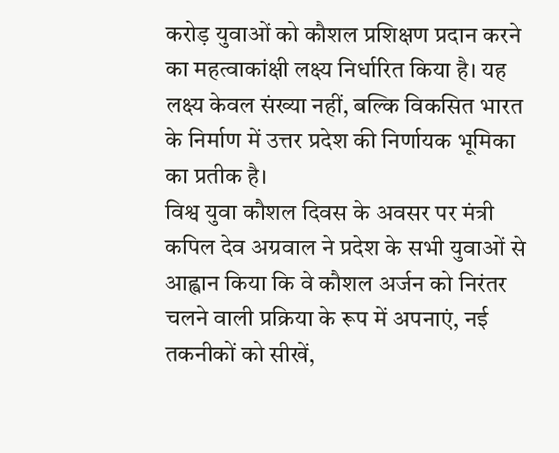करोड़ युवाओं को कौशल प्रशिक्षण प्रदान करने का महत्वाकांक्षी लक्ष्य निर्धारित किया है। यह लक्ष्य केवल संख्या नहीं, बल्कि विकसित भारत के निर्माण में उत्तर प्रदेश की निर्णायक भूमिका का प्रतीक है।
विश्व युवा कौशल दिवस के अवसर पर मंत्री कपिल देव अग्रवाल ने प्रदेश के सभी युवाओं से आह्वान किया कि वे कौशल अर्जन को निरंतर चलने वाली प्रक्रिया के रूप में अपनाएं, नई तकनीकों को सीखें,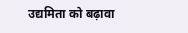उद्यमिता को बढ़ावा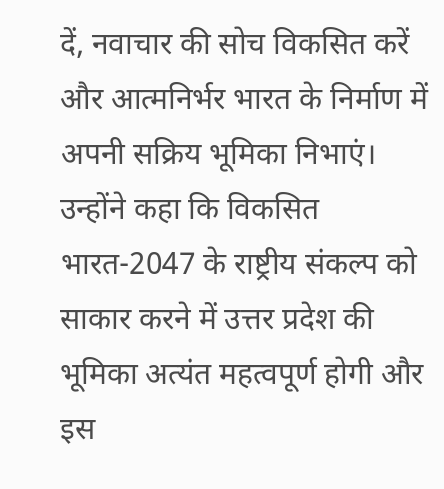दें, नवाचार की सोच विकसित करें और आत्मनिर्भर भारत के निर्माण में अपनी सक्रिय भूमिका निभाएं।
उन्होंने कहा कि विकसित भारत-2047 के राष्ट्रीय संकल्प को साकार करने में उत्तर प्रदेश की भूमिका अत्यंत महत्वपूर्ण होगी और इस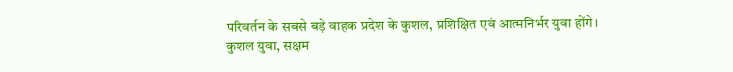परिवर्तन के सबसे बड़े वाहक प्रदेश के कुशल, प्रशिक्षित एवं आत्मनिर्भर युवा होंगे।
कुशल युवा, सक्षम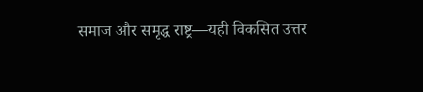समाज और समृद्ध राष्ट्र—यही विकसित उत्तर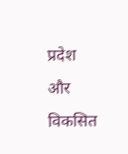प्रदेश और विकसित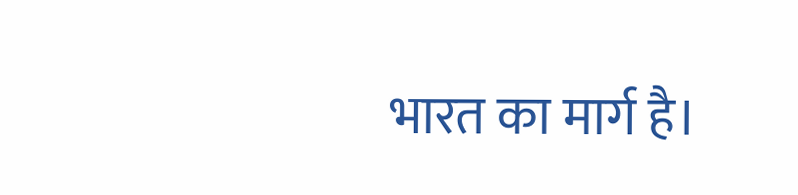भारत का मार्ग है।